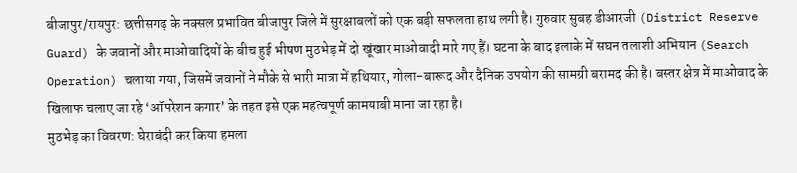बीजापुर/रायपुर: छत्तीसगढ़ के नक्सल प्रभावित बीजापुर जिले में सुरक्षाबलों को एक बड़ी सफलता हाथ लगी है। गुरुवार सुबह डीआरजी (District Reserve Guard) के जवानों और माओवादियों के बीच हुई भीषण मुठभेड़ में दो खूंखार माओवादी मारे गए हैं। घटना के बाद इलाके में सघन तलाशी अभियान (Search Operation) चलाया गया, जिसमें जवानों ने मौके से भारी मात्रा में हथियार, गोला-बारूद और दैनिक उपयोग की सामग्री बरामद की है। बस्तर क्षेत्र में माओवाद के खिलाफ चलाए जा रहे ‘ऑपरेशन कगार’ के तहत इसे एक महत्वपूर्ण कामयाबी माना जा रहा है।
मुठभेड़ का विवरण: घेराबंदी कर किया हमला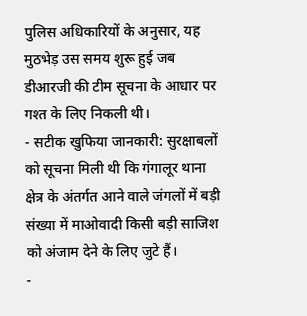पुलिस अधिकारियों के अनुसार, यह मुठभेड़ उस समय शुरू हुई जब डीआरजी की टीम सूचना के आधार पर गश्त के लिए निकली थी।
- सटीक खुफिया जानकारी: सुरक्षाबलों को सूचना मिली थी कि गंगालूर थाना क्षेत्र के अंतर्गत आने वाले जंगलों में बड़ी संख्या में माओवादी किसी बड़ी साजिश को अंजाम देने के लिए जुटे हैं।
-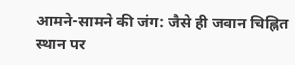आमने-सामने की जंग: जैसे ही जवान चिह्नित स्थान पर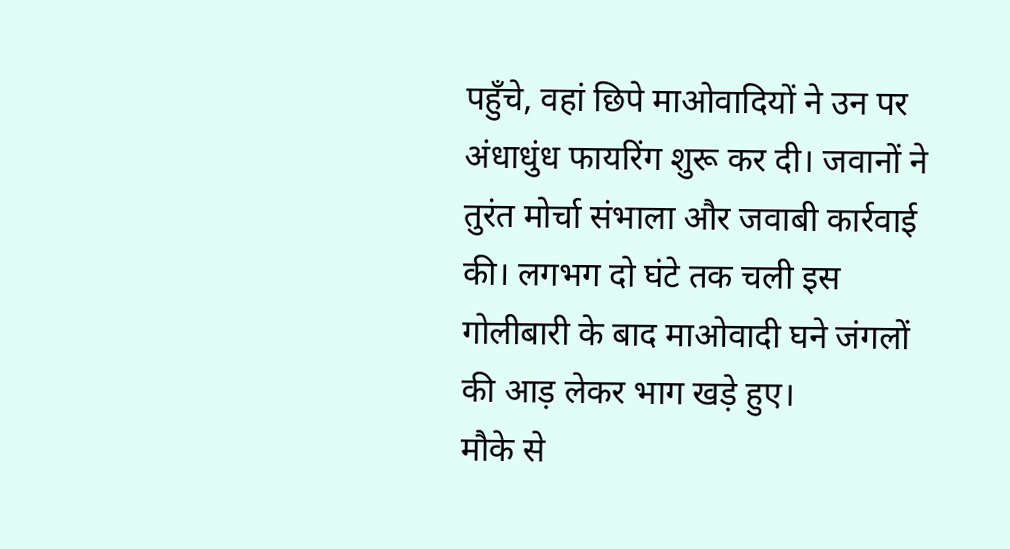पहुँचे, वहां छिपे माओवादियों ने उन पर अंधाधुंध फायरिंग शुरू कर दी। जवानों ने तुरंत मोर्चा संभाला और जवाबी कार्रवाई की। लगभग दो घंटे तक चली इस गोलीबारी के बाद माओवादी घने जंगलों की आड़ लेकर भाग खड़े हुए।
मौके से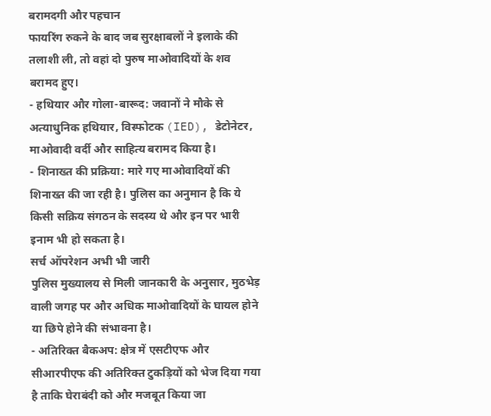बरामदगी और पहचान
फायरिंग रुकने के बाद जब सुरक्षाबलों ने इलाके की तलाशी ली, तो वहां दो पुरुष माओवादियों के शव बरामद हुए।
- हथियार और गोला-बारूद: जवानों ने मौके से अत्याधुनिक हथियार, विस्फोटक (IED), डेटोनेटर, माओवादी वर्दी और साहित्य बरामद किया है।
- शिनाख्त की प्रक्रिया: मारे गए माओवादियों की शिनाख्त की जा रही है। पुलिस का अनुमान है कि ये किसी सक्रिय संगठन के सदस्य थे और इन पर भारी इनाम भी हो सकता है।
सर्च ऑपरेशन अभी भी जारी
पुलिस मुख्यालय से मिली जानकारी के अनुसार, मुठभेड़ वाली जगह पर और अधिक माओवादियों के घायल होने या छिपे होने की संभावना है।
- अतिरिक्त बैकअप: क्षेत्र में एसटीएफ और सीआरपीएफ की अतिरिक्त टुकड़ियों को भेज दिया गया है ताकि घेराबंदी को और मजबूत किया जा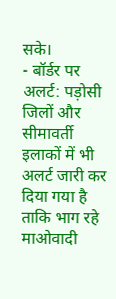सके।
- बॉर्डर पर अलर्ट: पड़ोसी जिलों और सीमावर्ती इलाकों में भी अलर्ट जारी कर दिया गया है ताकि भाग रहे माओवादी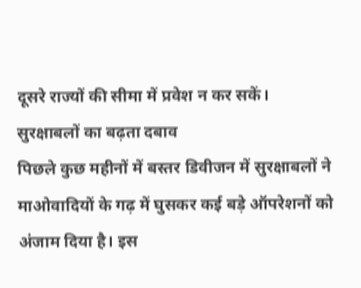दूसरे राज्यों की सीमा में प्रवेश न कर सकें।
सुरक्षाबलों का बढ़ता दबाव
पिछले कुछ महीनों में बस्तर डिवीजन में सुरक्षाबलों ने माओवादियों के गढ़ में घुसकर कई बड़े ऑपरेशनों को अंजाम दिया है। इस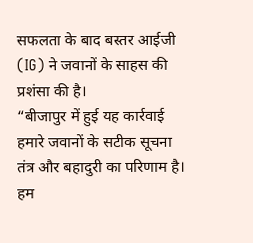सफलता के बाद बस्तर आईजी (IG) ने जवानों के साहस की प्रशंसा की है।
“बीजापुर में हुई यह कार्रवाई हमारे जवानों के सटीक सूचना तंत्र और बहादुरी का परिणाम है। हम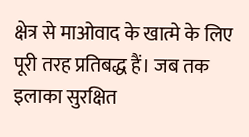क्षेत्र से माओवाद के खात्मे के लिए पूरी तरह प्रतिबद्ध हैं। जब तक इलाका सुरक्षित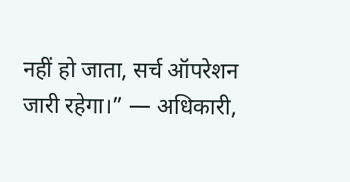नहीं हो जाता, सर्च ऑपरेशन जारी रहेगा।” — अधिकारी,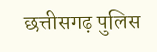छत्तीसगढ़ पुलिस